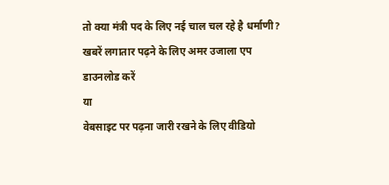तो क्या मंत्री पद के लिए नई चाल चल रहे है धर्माणी?
खबरें लगातार पढ़ने के लिए अमर उजाला एप डाउनलोड करें
या
वेबसाइट पर पढ़ना जारी रखने के लिए वीडियो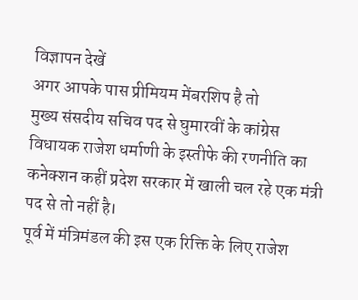विज्ञापन देखें
अगर आपके पास प्रीमियम मेंबरशिप है तो
मुख्य संसदीय सचिव पद से घुमारवीं के कांग्रेस विधायक राजेश धर्माणी के इस्तीफे की रणनीति का कनेक्शन कहीं प्रदेश सरकार में खाली चल रहे एक मंत्री पद से तो नहीं है।
पूर्व में मंत्रिमंडल की इस एक रिक्ति के लिए राजेश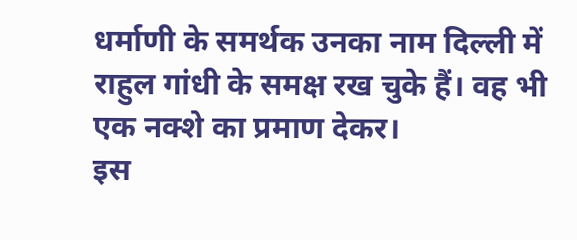धर्माणी के समर्थक उनका नाम दिल्ली में राहुल गांधी के समक्ष रख चुके हैं। वह भी एक नक्शे का प्रमाण देकर।
इस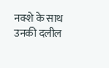नक्शे के साथ उनकी दलील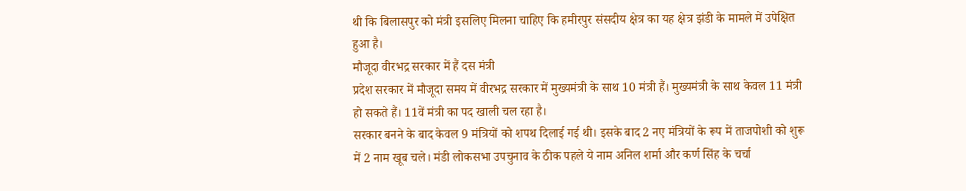थी कि बिलासपुर को मंत्री इसलिए मिलना चाहिए कि हमीरपुर संसदीय क्षेत्र का यह क्षेत्र झंडी के मामले में उपेक्षित हुआ है।
मौजूदा वीरभद्र सरकार में हैं दस मंत्री
प्रदेश सरकार में मौजूदा समय में वीरभद्र सरकार में मुख्यमंत्री के साथ 10 मंत्री हैं। मुख्यमंत्री के साथ केवल 11 मंत्री हो सकते हैं। 11वें मंत्री का पद खाली चल रहा है।
सरकार बनने के बाद केवल 9 मंत्रियों को शपथ दिलाई गई थी। इसके बाद 2 नए मंत्रियों के रूप में ताजपोशी को शुरू में 2 नाम खूब चले। मंडी लोकसभा उपचुनाव के ठीक पहले ये नाम अनिल शर्मा और कर्ण सिंह के चर्चा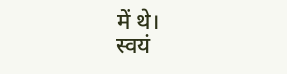में थे।
स्वयं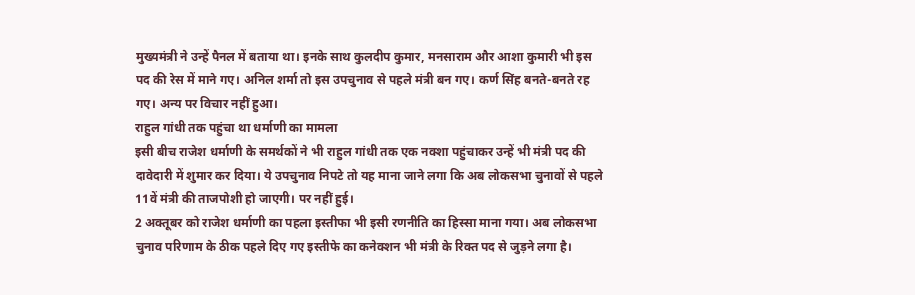मुख्यमंत्री ने उन्हें पैनल में बताया था। इनके साथ कुलदीप कुमार, मनसाराम और आशा कुमारी भी इस पद की रेस में माने गए। अनिल शर्मा तो इस उपचुनाव से पहले मंत्री बन गए। कर्ण सिंह बनते-बनते रह गए। अन्य पर विचार नहीं हुआ।
राहुल गांधी तक पहुंचा था धर्माणी का मामला
इसी बीच राजेश धर्माणी के समर्थकों ने भी राहुल गांधी तक एक नक्शा पहुंचाकर उन्हें भी मंत्री पद की दावेदारी में शुमार कर दिया। ये उपचुनाव निपटे तो यह माना जाने लगा कि अब लोकसभा चुनावों से पहले 11वें मंत्री की ताजपोशी हो जाएगी। पर नहीं हुई।
2 अक्तूबर को राजेश धर्माणी का पहला इस्तीफा भी इसी रणनीति का हिस्सा माना गया। अब लोकसभा चुनाव परिणाम के ठीक पहले दिए गए इस्तीफे का कनेक्शन भी मंत्री के रिक्त पद से जुड़ने लगा है।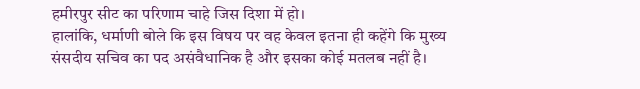हमीरपुर सीट का परिणाम चाहे जिस दिशा में हो।
हालांकि, धर्माणी बोले कि इस विषय पर वह केवल इतना ही कहेंगे कि मुख्य संसदीय सचिव का पद असंवैधानिक है और इसका कोई मतलब नहीं है।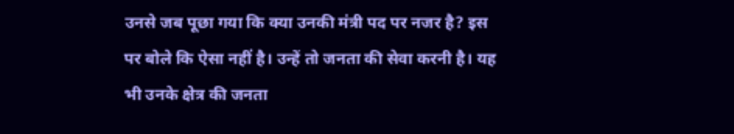उनसे जब पूछा गया कि क्या उनकी मंत्री पद पर नजर है? इस पर बोले कि ऐसा नहीं है। उन्हें तो जनता की सेवा करनी है। यह भी उनके क्षेत्र की जनता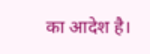का आदेश है।